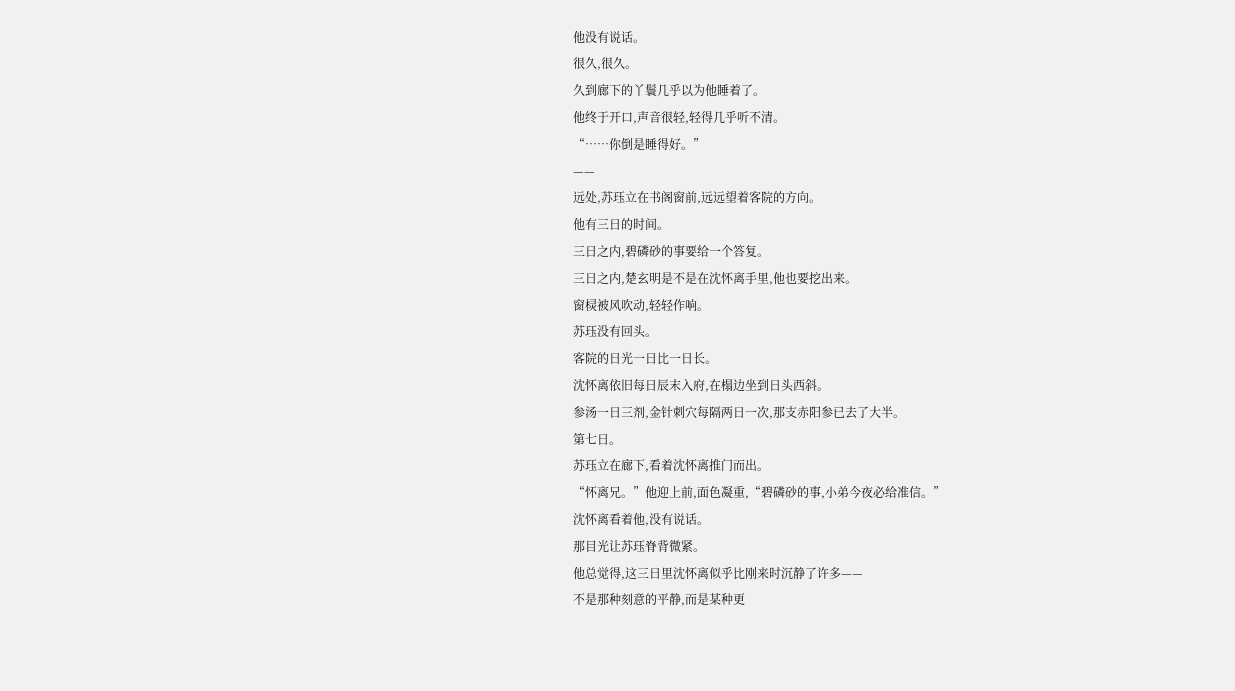他没有说话。
很久,很久。
久到廊下的丫鬟几乎以为他睡着了。
他终于开口,声音很轻,轻得几乎听不清。
“……你倒是睡得好。”
——
远处,苏珏立在书阁窗前,远远望着客院的方向。
他有三日的时间。
三日之内,碧磷砂的事要给一个答复。
三日之内,楚玄明是不是在沈怀离手里,他也要挖出来。
窗棂被风吹动,轻轻作响。
苏珏没有回头。
客院的日光一日比一日长。
沈怀离依旧每日辰末入府,在榻边坐到日头西斜。
参汤一日三剂,金针刺穴每隔两日一次,那支赤阳参已去了大半。
第七日。
苏珏立在廊下,看着沈怀离推门而出。
“怀离兄。”他迎上前,面色凝重,“碧磷砂的事,小弟今夜必给准信。”
沈怀离看着他,没有说话。
那目光让苏珏脊背微紧。
他总觉得,这三日里沈怀离似乎比刚来时沉静了许多——
不是那种刻意的平静,而是某种更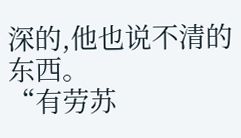深的,他也说不清的东西。
“有劳苏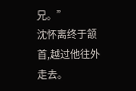兄。”
沈怀离终于颔首,越过他往外走去。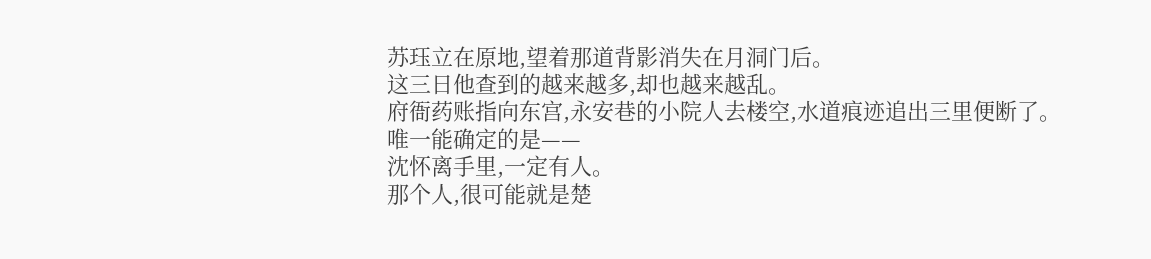苏珏立在原地,望着那道背影消失在月洞门后。
这三日他查到的越来越多,却也越来越乱。
府衙药账指向东宫,永安巷的小院人去楼空,水道痕迹追出三里便断了。
唯一能确定的是——
沈怀离手里,一定有人。
那个人,很可能就是楚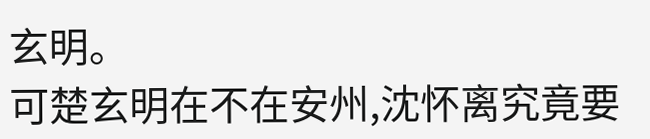玄明。
可楚玄明在不在安州,沈怀离究竟要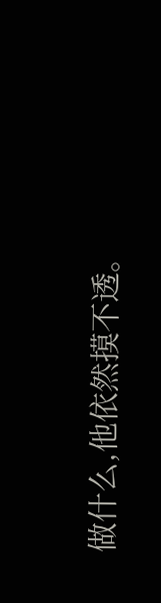做什么,他依然摸不透。